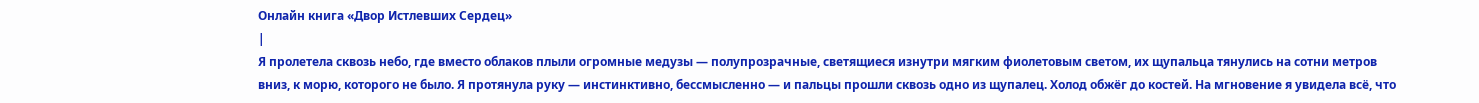Онлайн книга «Двор Истлевших Сердец»
|
Я пролетела сквозь небо, где вместо облаков плыли огромные медузы — полупрозрачные, светящиеся изнутри мягким фиолетовым светом, их щупальца тянулись на сотни метров вниз, к морю, которого не было. Я протянула руку — инстинктивно, бессмысленно — и пальцы прошли сквозь одно из щупалец. Холод обжёг до костей. На мгновение я увидела всё, что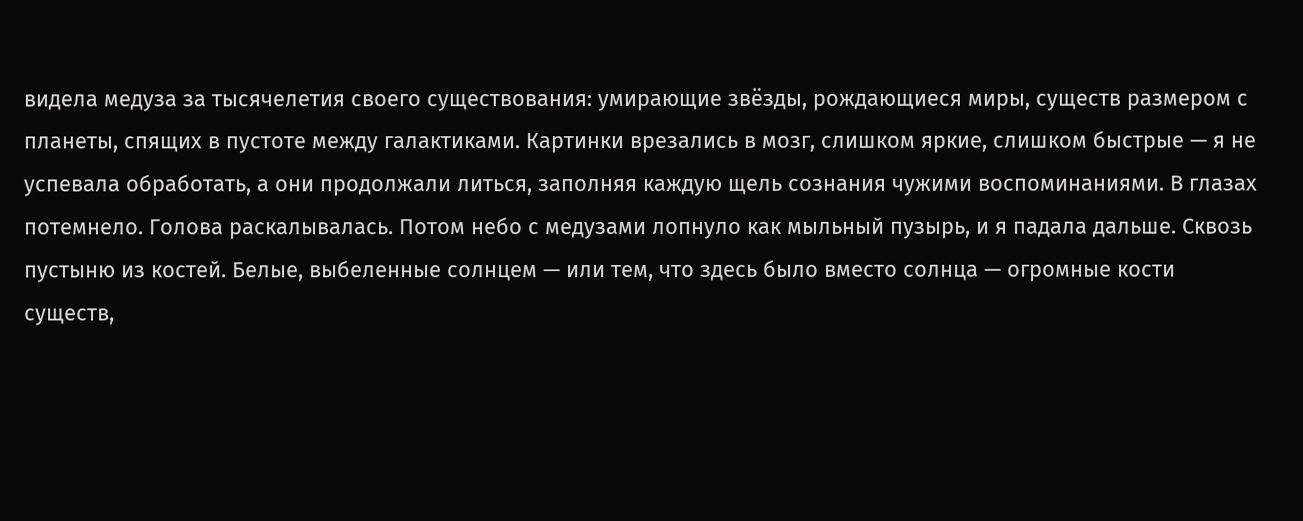видела медуза за тысячелетия своего существования: умирающие звёзды, рождающиеся миры, существ размером с планеты, спящих в пустоте между галактиками. Картинки врезались в мозг, слишком яркие, слишком быстрые — я не успевала обработать, а они продолжали литься, заполняя каждую щель сознания чужими воспоминаниями. В глазах потемнело. Голова раскалывалась. Потом небо с медузами лопнуло как мыльный пузырь, и я падала дальше. Сквозь пустыню из костей. Белые, выбеленные солнцем — или тем, что здесь было вместо солнца — огромные кости существ,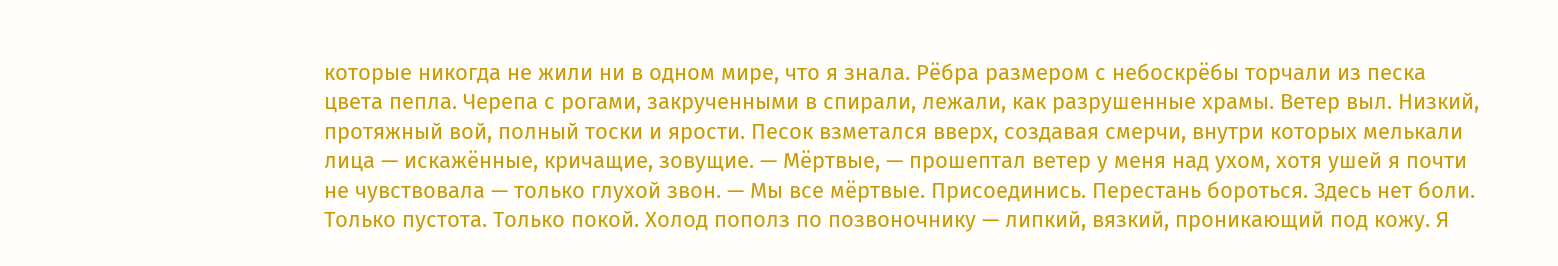которые никогда не жили ни в одном мире, что я знала. Рёбра размером с небоскрёбы торчали из песка цвета пепла. Черепа с рогами, закрученными в спирали, лежали, как разрушенные храмы. Ветер выл. Низкий, протяжный вой, полный тоски и ярости. Песок взметался вверх, создавая смерчи, внутри которых мелькали лица — искажённые, кричащие, зовущие. — Мёртвые, — прошептал ветер у меня над ухом, хотя ушей я почти не чувствовала — только глухой звон. — Мы все мёртвые. Присоединись. Перестань бороться. Здесь нет боли. Только пустота. Только покой. Холод пополз по позвоночнику — липкий, вязкий, проникающий под кожу. Я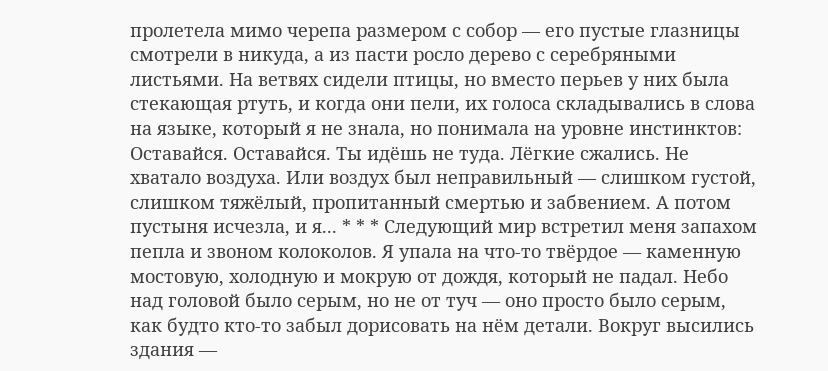пролетела мимо черепа размером с собор — его пустые глазницы смотрели в никуда, а из пасти росло дерево с серебряными листьями. На ветвях сидели птицы, но вместо перьев у них была стекающая ртуть, и когда они пели, их голоса складывались в слова на языке, который я не знала, но понимала на уровне инстинктов: Оставайся. Оставайся. Ты идёшь не туда. Лёгкие сжались. Не хватало воздуха. Или воздух был неправильный — слишком густой, слишком тяжёлый, пропитанный смертью и забвением. А потом пустыня исчезла, и я... * * * Следующий мир встретил меня запахом пепла и звоном колоколов. Я упала на что-то твёрдое — каменную мостовую, холодную и мокрую от дождя, который не падал. Небо над головой было серым, но не от туч — оно просто было серым, как будто кто-то забыл дорисовать на нём детали. Вокруг высились здания —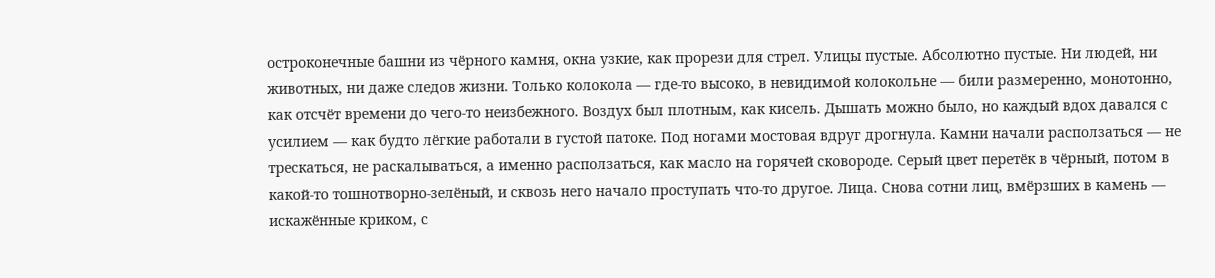остроконечные башни из чёрного камня, окна узкие, как прорези для стрел. Улицы пустые. Абсолютно пустые. Ни людей, ни животных, ни даже следов жизни. Только колокола — где-то высоко, в невидимой колокольне — били размеренно, монотонно, как отсчёт времени до чего-то неизбежного. Воздух был плотным, как кисель. Дышать можно было, но каждый вдох давался с усилием — как будто лёгкие работали в густой патоке. Под ногами мостовая вдруг дрогнула. Камни начали расползаться — не трескаться, не раскалываться, а именно расползаться, как масло на горячей сковороде. Серый цвет перетёк в чёрный, потом в какой-то тошнотворно-зелёный, и сквозь него начало проступать что-то другое. Лица. Снова сотни лиц, вмёрзших в камень — искажённые криком, с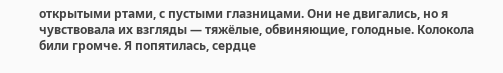открытыми ртами, с пустыми глазницами. Они не двигались, но я чувствовала их взгляды — тяжёлые, обвиняющие, голодные. Колокола били громче. Я попятилась, сердце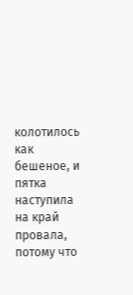колотилось как бешеное, и пятка наступила на край провала, потому что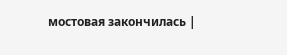мостовая закончилась |